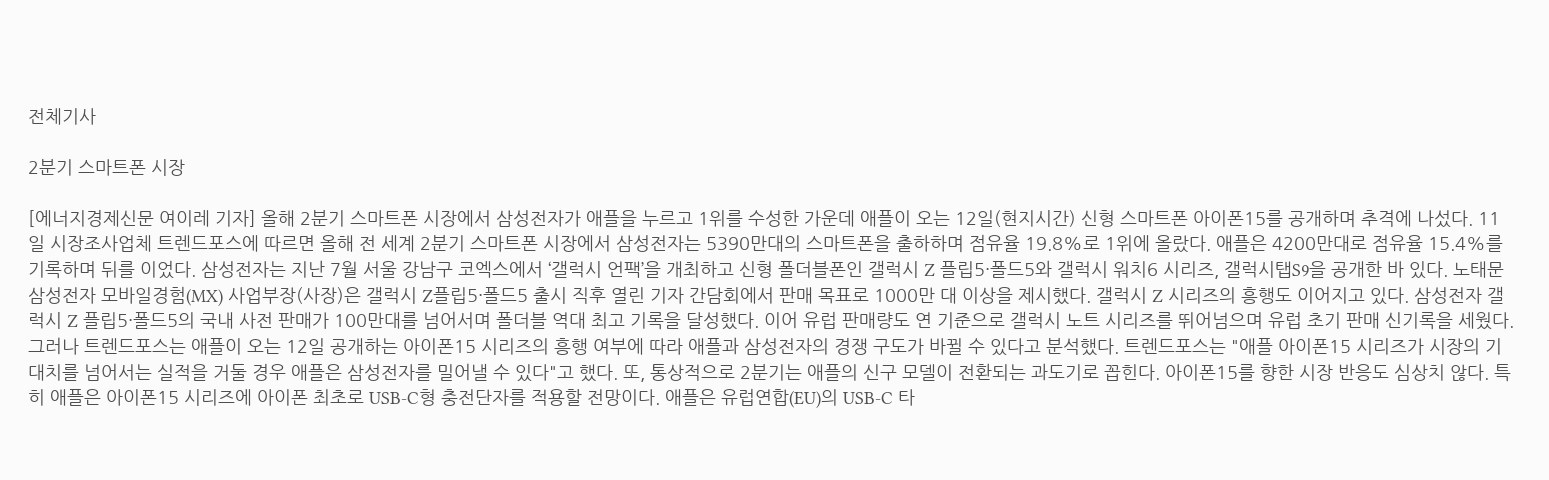전체기사

2분기 스마트폰 시장

[에너지경제신문 여이레 기자] 올해 2분기 스마트폰 시장에서 삼성전자가 애플을 누르고 1위를 수성한 가운데 애플이 오는 12일(현지시간) 신형 스마트폰 아이폰15를 공개하며 추격에 나섰다. 11일 시장조사업체 트렌드포스에 따르면 올해 전 세계 2분기 스마트폰 시장에서 삼성전자는 5390만대의 스마트폰을 출하하며 점유율 19.8%로 1위에 올랐다. 애플은 4200만대로 점유율 15.4%를 기록하며 뒤를 이었다. 삼성전자는 지난 7월 서울 강남구 코엑스에서 ‘갤럭시 언팩’을 개최하고 신형 폴더블폰인 갤럭시 Z 플립5·폴드5와 갤럭시 워치6 시리즈, 갤럭시탭S9을 공개한 바 있다. 노태문 삼성전자 모바일경험(MX) 사업부장(사장)은 갤럭시 Z플립5·폴드5 출시 직후 열린 기자 간담회에서 판매 목표로 1000만 대 이상을 제시했다. 갤럭시 Z 시리즈의 흥행도 이어지고 있다. 삼성전자 갤럭시 Z 플립5·폴드5의 국내 사전 판매가 100만대를 넘어서며 폴더블 역대 최고 기록을 달성했다. 이어 유럽 판매량도 연 기준으로 갤럭시 노트 시리즈를 뛰어넘으며 유럽 초기 판매 신기록을 세웠다. 그러나 트렌드포스는 애플이 오는 12일 공개하는 아이폰15 시리즈의 흥행 여부에 따라 애플과 삼성전자의 경쟁 구도가 바뀔 수 있다고 분석했다. 트렌드포스는 "애플 아이폰15 시리즈가 시장의 기대치를 넘어서는 실적을 거둘 경우 애플은 삼성전자를 밀어낼 수 있다"고 했다. 또, 통상적으로 2분기는 애플의 신구 모델이 전환되는 과도기로 꼽힌다. 아이폰15를 향한 시장 반응도 심상치 않다. 특히 애플은 아이폰15 시리즈에 아이폰 최초로 USB-C형 충전단자를 적용할 전망이다. 애플은 유럽연합(EU)의 USB-C 타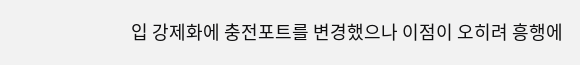입 강제화에 충전포트를 변경했으나 이점이 오히려 흥행에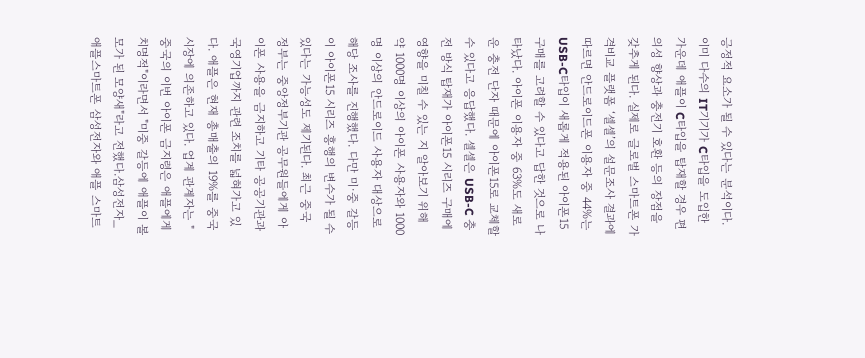긍정적 요소가 될 수 있다는 분석이다. 이미 다수의 IT기기가 C타입을 도입한 가운데 애플이 C타입을 탑재할 경우 편의성 향상과 충전기 호환 등의 장점을 갖추게 된다. 실제로 글로벌 스마트폰 가격비교 플랫폼 ‘셀셀’의 설문조사 결과에 따르면 안드로이드폰 이용자 중 44%는 USB-C타입이 새롭게 적용된 아이폰15 구매를 고려할 수 있다고 답한 것으로 나타났다. 아이폰 이용자 중 63%도 새로운 충전 단자 때문에 아이폰15로 교체할 수 있다고 응답했다. 셀셀은 USB-C 충전 방식 탑재가 아이폰15 시리즈 구매에 영향을 미칠 수 있는 지 알아보기 위해 약 1000명 이상의 아이폰 사용자와 1000명 이상의 안드로이드 사용자 대상으로 해당 조사를 진행했다. 다만 미·중 갈등이 아이폰15 시리즈 흥행의 변수가 될 수 있다는 가능성도 제기된다. 최근 중국 정부는 중앙정부기관 공무원들에게 아이폰 사용을 금지하고 기타 공공기관과 국영기업까지 관련 조치를 넓혀가고 있다. 애플은 현재 총매출의 19%를 중국 시장에 의존하고 있다. 업계 관계자는 "중국의 이번 아이폰 금지령은 애플에게 치명적"이라면서 "미중 갈등에 애플이 볼모가 된 모양새"라고 전했다.삼성전자_애플스마트폰 삼성전자와 애플 스마트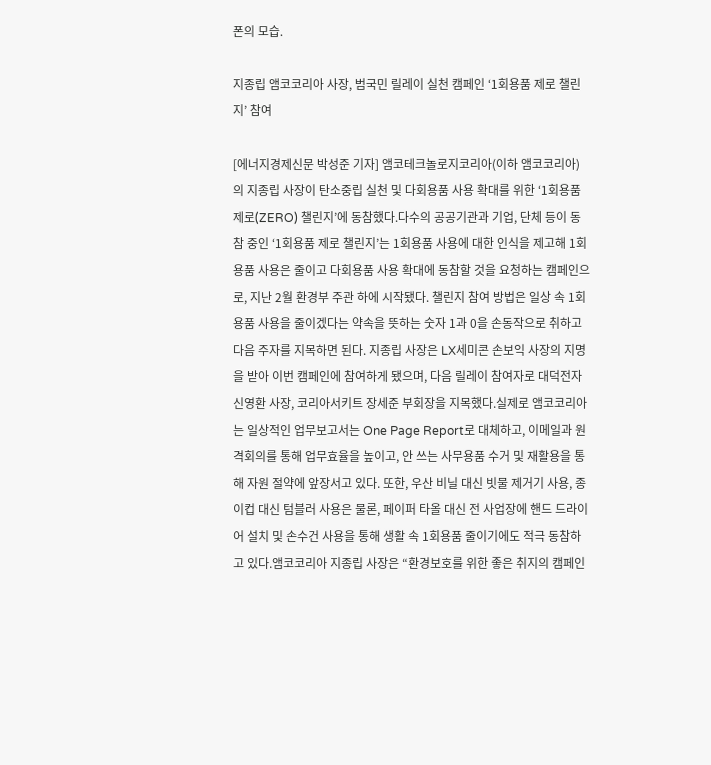폰의 모습.

지종립 앰코코리아 사장, 범국민 릴레이 실천 캠페인 ‘1회용품 제로 챌린지’ 참여

[에너지경제신문 박성준 기자] 앰코테크놀로지코리아(이하 앰코코리아)의 지종립 사장이 탄소중립 실천 및 다회용품 사용 확대를 위한 ‘1회용품 제로(ZERO) 챌린지’에 동참했다.다수의 공공기관과 기업, 단체 등이 동참 중인 ‘1회용품 제로 챌린지’는 1회용품 사용에 대한 인식을 제고해 1회용품 사용은 줄이고 다회용품 사용 확대에 동참할 것을 요청하는 캠페인으로, 지난 2월 환경부 주관 하에 시작됐다. 챌린지 참여 방법은 일상 속 1회용품 사용을 줄이겠다는 약속을 뜻하는 숫자 1과 0을 손동작으로 취하고 다음 주자를 지목하면 된다. 지종립 사장은 LX세미콘 손보익 사장의 지명을 받아 이번 캠페인에 참여하게 됐으며, 다음 릴레이 참여자로 대덕전자 신영환 사장, 코리아서키트 장세준 부회장을 지목했다.실제로 앰코코리아는 일상적인 업무보고서는 One Page Report로 대체하고, 이메일과 원격회의를 통해 업무효율을 높이고, 안 쓰는 사무용품 수거 및 재활용을 통해 자원 절약에 앞장서고 있다. 또한, 우산 비닐 대신 빗물 제거기 사용, 종이컵 대신 텀블러 사용은 물론, 페이퍼 타올 대신 전 사업장에 핸드 드라이어 설치 및 손수건 사용을 통해 생활 속 1회용품 줄이기에도 적극 동참하고 있다.앰코코리아 지종립 사장은 “환경보호를 위한 좋은 취지의 캠페인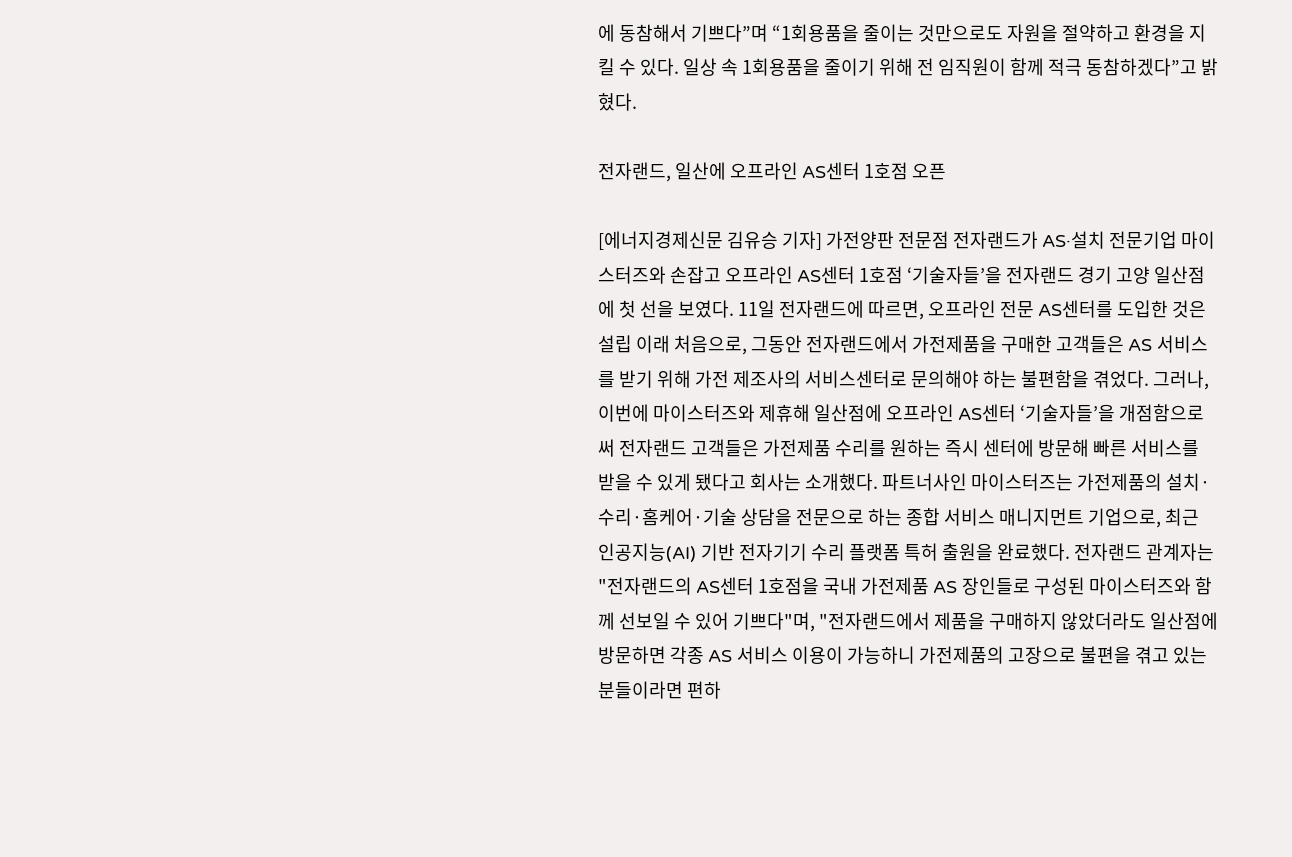에 동참해서 기쁘다”며 “1회용품을 줄이는 것만으로도 자원을 절약하고 환경을 지킬 수 있다. 일상 속 1회용품을 줄이기 위해 전 임직원이 함께 적극 동참하겠다”고 밝혔다.

전자랜드, 일산에 오프라인 AS센터 1호점 오픈

[에너지경제신문 김유승 기자] 가전양판 전문점 전자랜드가 AS·설치 전문기업 마이스터즈와 손잡고 오프라인 AS센터 1호점 ‘기술자들’을 전자랜드 경기 고양 일산점에 첫 선을 보였다. 11일 전자랜드에 따르면, 오프라인 전문 AS센터를 도입한 것은 설립 이래 처음으로, 그동안 전자랜드에서 가전제품을 구매한 고객들은 AS 서비스를 받기 위해 가전 제조사의 서비스센터로 문의해야 하는 불편함을 겪었다. 그러나, 이번에 마이스터즈와 제휴해 일산점에 오프라인 AS센터 ‘기술자들’을 개점함으로써 전자랜드 고객들은 가전제품 수리를 원하는 즉시 센터에 방문해 빠른 서비스를 받을 수 있게 됐다고 회사는 소개했다. 파트너사인 마이스터즈는 가전제품의 설치·수리·홈케어·기술 상담을 전문으로 하는 종합 서비스 매니지먼트 기업으로, 최근 인공지능(AI) 기반 전자기기 수리 플랫폼 특허 출원을 완료했다. 전자랜드 관계자는 "전자랜드의 AS센터 1호점을 국내 가전제품 AS 장인들로 구성된 마이스터즈와 함께 선보일 수 있어 기쁘다"며, "전자랜드에서 제품을 구매하지 않았더라도 일산점에 방문하면 각종 AS 서비스 이용이 가능하니 가전제품의 고장으로 불편을 겪고 있는 분들이라면 편하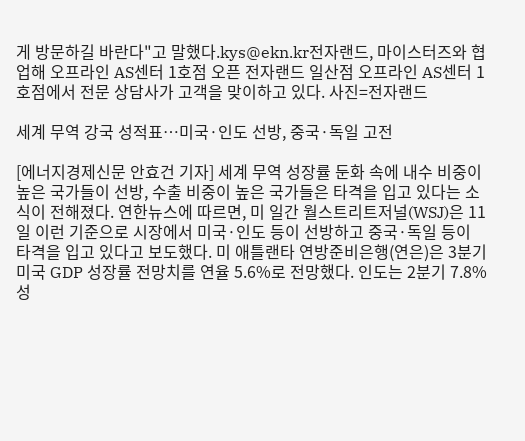게 방문하길 바란다"고 말했다.kys@ekn.kr전자랜드, 마이스터즈와 협업해 오프라인 AS센터 1호점 오픈 전자랜드 일산점 오프라인 AS센터 1호점에서 전문 상담사가 고객을 맞이하고 있다. 사진=전자랜드

세계 무역 강국 성적표…미국·인도 선방, 중국·독일 고전

[에너지경제신문 안효건 기자] 세계 무역 성장률 둔화 속에 내수 비중이 높은 국가들이 선방, 수출 비중이 높은 국가들은 타격을 입고 있다는 소식이 전해졌다. 연한뉴스에 따르면, 미 일간 월스트리트저널(WSJ)은 11일 이런 기준으로 시장에서 미국·인도 등이 선방하고 중국·독일 등이 타격을 입고 있다고 보도했다. 미 애틀랜타 연방준비은행(연은)은 3분기 미국 GDP 성장률 전망치를 연율 5.6%로 전망했다. 인도는 2분기 7.8% 성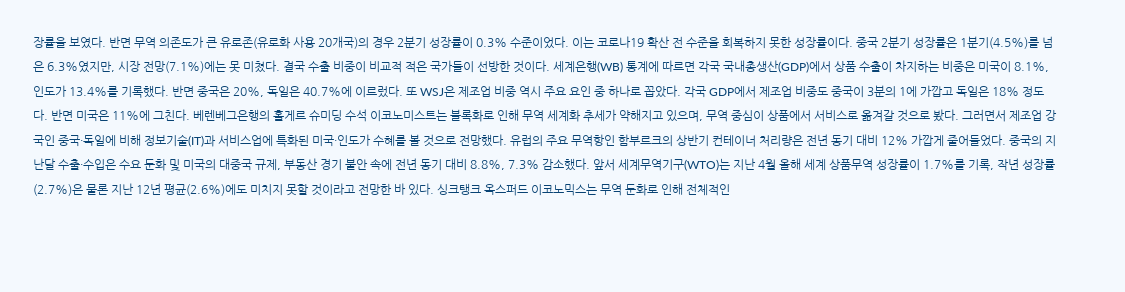장률을 보였다. 반면 무역 의존도가 큰 유로존(유로화 사용 20개국)의 경우 2분기 성장률이 0.3% 수준이었다. 이는 코로나19 확산 전 수준을 회복하지 못한 성장률이다. 중국 2분기 성장률은 1분기(4.5%)를 넘은 6.3%였지만, 시장 전망(7.1%)에는 못 미쳤다. 결국 수출 비중이 비교적 적은 국가들이 선방한 것이다. 세계은행(WB) 통계에 따르면 각국 국내총생산(GDP)에서 상품 수출이 차지하는 비중은 미국이 8.1%, 인도가 13.4%를 기록했다. 반면 중국은 20%, 독일은 40.7%에 이르렀다. 또 WSJ은 제조업 비중 역시 주요 요인 중 하나로 꼽았다. 각국 GDP에서 제조업 비중도 중국이 3분의 1에 가깝고 독일은 18% 정도다. 반면 미국은 11%에 그친다. 베렌베그은행의 홀게르 슈미딩 수석 이코노미스트는 블록화로 인해 무역 세계화 추세가 약해지고 있으며, 무역 중심이 상품에서 서비스로 옮겨갈 것으로 봤다. 그러면서 제조업 강국인 중국·독일에 비해 정보기술(IT)과 서비스업에 특화된 미국·인도가 수혜를 볼 것으로 전망했다. 유럽의 주요 무역항인 함부르크의 상반기 컨테이너 처리량은 전년 동기 대비 12% 가깝게 줄어들었다. 중국의 지난달 수출·수입은 수요 둔화 및 미국의 대중국 규제, 부동산 경기 불안 속에 전년 동기 대비 8.8%, 7.3% 감소했다. 앞서 세계무역기구(WTO)는 지난 4월 올해 세계 상품무역 성장률이 1.7%를 기록, 작년 성장률(2.7%)은 물론 지난 12년 평균(2.6%)에도 미치지 못할 것이라고 전망한 바 있다. 싱크탱크 옥스퍼드 이코노믹스는 무역 둔화로 인해 전체적인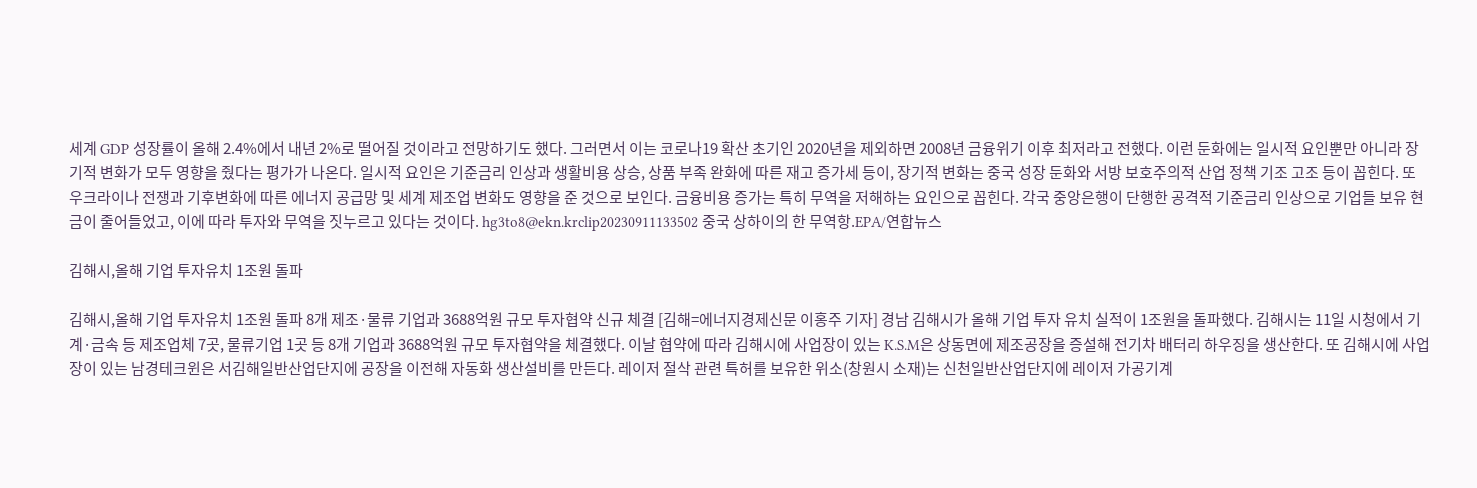세계 GDP 성장률이 올해 2.4%에서 내년 2%로 떨어질 것이라고 전망하기도 했다. 그러면서 이는 코로나19 확산 초기인 2020년을 제외하면 2008년 금융위기 이후 최저라고 전했다. 이런 둔화에는 일시적 요인뿐만 아니라 장기적 변화가 모두 영향을 줬다는 평가가 나온다. 일시적 요인은 기준금리 인상과 생활비용 상승, 상품 부족 완화에 따른 재고 증가세 등이, 장기적 변화는 중국 성장 둔화와 서방 보호주의적 산업 정책 기조 고조 등이 꼽힌다. 또 우크라이나 전쟁과 기후변화에 따른 에너지 공급망 및 세계 제조업 변화도 영향을 준 것으로 보인다. 금융비용 증가는 특히 무역을 저해하는 요인으로 꼽힌다. 각국 중앙은행이 단행한 공격적 기준금리 인상으로 기업들 보유 현금이 줄어들었고, 이에 따라 투자와 무역을 짓누르고 있다는 것이다. hg3to8@ekn.krclip20230911133502 중국 상하이의 한 무역항.EPA/연합뉴스

김해시,올해 기업 투자유치 1조원 돌파

김해시,올해 기업 투자유치 1조원 돌파 8개 제조·물류 기업과 3688억원 규모 투자협약 신규 체결 [김해=에너지경제신문 이홍주 기자] 경남 김해시가 올해 기업 투자 유치 실적이 1조원을 돌파했다. 김해시는 11일 시청에서 기계·금속 등 제조업체 7곳, 물류기업 1곳 등 8개 기업과 3688억원 규모 투자협약을 체결했다. 이날 협약에 따라 김해시에 사업장이 있는 K.S.M은 상동면에 제조공장을 증설해 전기차 배터리 하우징을 생산한다. 또 김해시에 사업장이 있는 남경테크윈은 서김해일반산업단지에 공장을 이전해 자동화 생산설비를 만든다. 레이저 절삭 관련 특허를 보유한 위소(창원시 소재)는 신천일반산업단지에 레이저 가공기계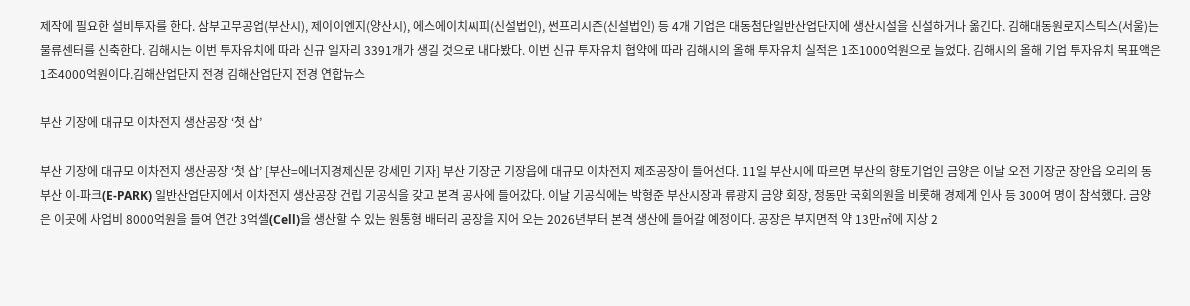제작에 필요한 설비투자를 한다. 삼부고무공업(부산시), 제이이엔지(양산시), 에스에이치씨피(신설법인), 썬프리시즌(신설법인) 등 4개 기업은 대동첨단일반산업단지에 생산시설을 신설하거나 옮긴다. 김해대동원로지스틱스(서울)는 물류센터를 신축한다. 김해시는 이번 투자유치에 따라 신규 일자리 3391개가 생길 것으로 내다봤다. 이번 신규 투자유치 협약에 따라 김해시의 올해 투자유치 실적은 1조1000억원으로 늘었다. 김해시의 올해 기업 투자유치 목표액은 1조4000억원이다.김해산업단지 전경 김해산업단지 전경 연합뉴스

부산 기장에 대규모 이차전지 생산공장 ‘첫 삽’

부산 기장에 대규모 이차전지 생산공장 ‘첫 삽’ [부산=에너지경제신문 강세민 기자] 부산 기장군 기장읍에 대규모 이차전지 제조공장이 들어선다. 11일 부산시에 따르면 부산의 향토기업인 금양은 이날 오전 기장군 장안읍 오리의 동부산 이-파크(E-PARK) 일반산업단지에서 이차전지 생산공장 건립 기공식을 갖고 본격 공사에 들어갔다. 이날 기공식에는 박형준 부산시장과 류광지 금양 회장, 정동만 국회의원을 비롯해 경제계 인사 등 300여 명이 참석했다. 금양은 이곳에 사업비 8000억원을 들여 연간 3억셀(Cell)을 생산할 수 있는 원통형 배터리 공장을 지어 오는 2026년부터 본격 생산에 들어갈 예정이다. 공장은 부지면적 약 13만㎡에 지상 2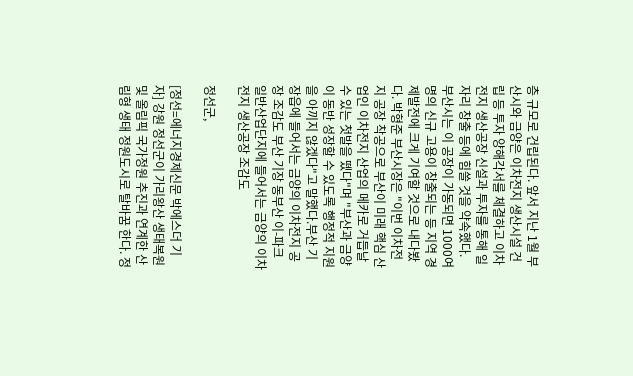층 규모로 건립된다. 앞서 지난 1월 부산시와 금양은 이차전지 생산시설 건립 등 투자 양해각서를 체결하고 이차전지 생산공장 신설과 투자를 통해 일자리 창출 등에 힘쓸 것을 약속했다. 부산시는 이 공장이 가동되면 1000여 명의 신규 고용이 창출되는 등 지역 경제발전에 크게 기여할 것으로 내다봤다. 박형준 부산시장은 "이번 이차전지 공장 착공으로 부산이 미래 핵심 산업인 이차전지 산업의 메카로 거듭날 수 있는 첫발을 뗐다"며 "부산과 금양이 동반 성장할 수 있도록 행정적 지원을 아끼지 않겠다"고 말했다.부산 기장읍에 들어서는 금양의 이차전지 공장 조감도 부산 기장 동부산 이-파크 일반산업단지에 들어서는 금양의 이차전지 생산공장 조감도

정선군,

[정선=에너지경제신문 박에스더 기자] 강원 정선군이 가리왕산 생태복원 및 올림픽 국가정원 추진과 연계한 산림형 생태 정원도시로 탈바꿈 한다. 정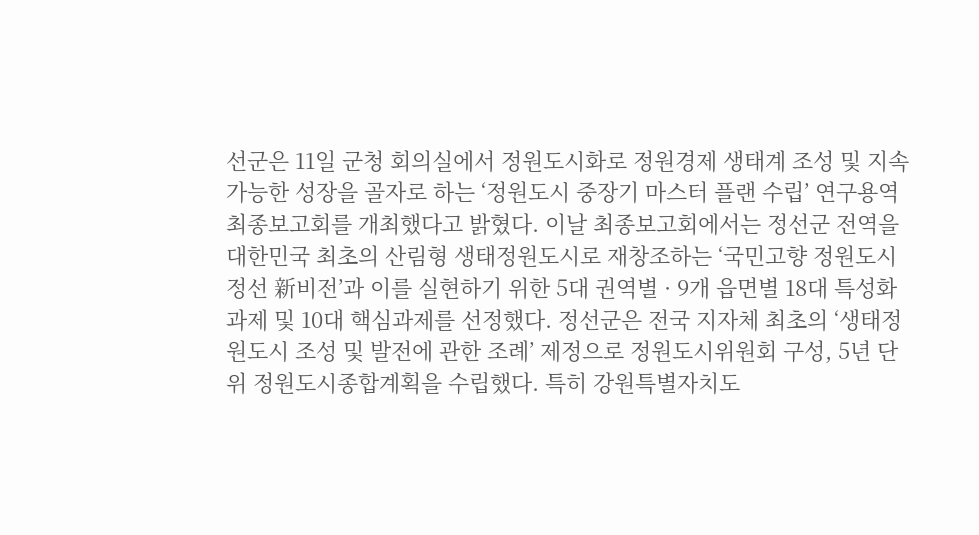선군은 11일 군청 회의실에서 정원도시화로 정원경제 생태계 조성 및 지속가능한 성장을 골자로 하는 ‘정원도시 중장기 마스터 플랜 수립’ 연구용역 최종보고회를 개최했다고 밝혔다. 이날 최종보고회에서는 정선군 전역을 대한민국 최초의 산림형 생태정원도시로 재창조하는 ‘국민고향 정원도시 정선 新비전’과 이를 실현하기 위한 5대 권역별 · 9개 읍면별 18대 특성화 과제 및 10대 핵심과제를 선정했다. 정선군은 전국 지자체 최초의 ‘생태정원도시 조성 및 발전에 관한 조례’ 제정으로 정원도시위원회 구성, 5년 단위 정원도시종합계획을 수립했다. 특히 강원특별자치도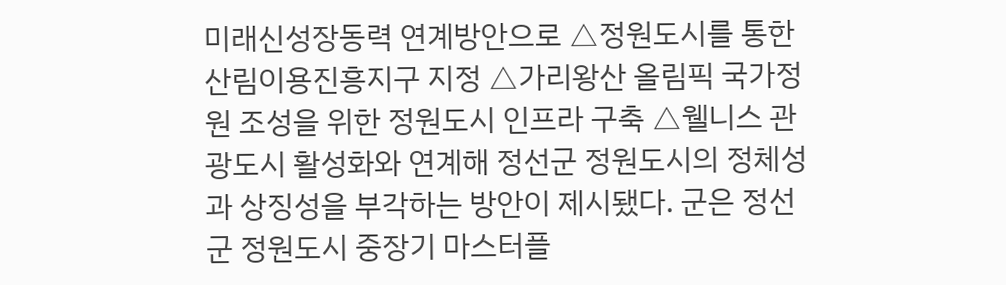미래신성장동력 연계방안으로 △정원도시를 통한 산림이용진흥지구 지정 △가리왕산 올림픽 국가정원 조성을 위한 정원도시 인프라 구축 △웰니스 관광도시 활성화와 연계해 정선군 정원도시의 정체성과 상징성을 부각하는 방안이 제시됐다. 군은 정선군 정원도시 중장기 마스터플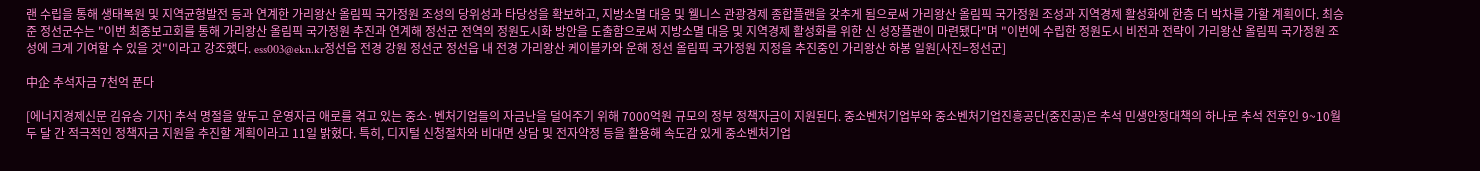랜 수립을 통해 생태복원 및 지역균형발전 등과 연계한 가리왕산 올림픽 국가정원 조성의 당위성과 타당성을 확보하고, 지방소멸 대응 및 웰니스 관광경제 종합플랜을 갖추게 됨으로써 가리왕산 올림픽 국가정원 조성과 지역경제 활성화에 한층 더 박차를 가할 계획이다. 최승준 정선군수는 "이번 최종보고회를 통해 가리왕산 올림픽 국가정원 추진과 연계해 정선군 전역의 정원도시화 방안을 도출함으로써 지방소멸 대응 및 지역경제 활성화를 위한 신 성장플랜이 마련됐다"며 "이번에 수립한 정원도시 비전과 전략이 가리왕산 올림픽 국가정원 조성에 크게 기여할 수 있을 것"이라고 강조했다. ess003@ekn.kr정선읍 전경 강원 정선군 정선읍 내 전경 가리왕산 케이블카와 운해 정선 올림픽 국가정원 지정을 추진중인 가리왕산 하봉 일원[사진=정선군]

中企 추석자금 7천억 푼다

[에너지경제신문 김유승 기자] 추석 명절을 앞두고 운영자금 애로를 겪고 있는 중소·벤처기업들의 자금난을 덜어주기 위해 7000억원 규모의 정부 정책자금이 지원된다. 중소벤처기업부와 중소벤처기업진흥공단(중진공)은 추석 민생안정대책의 하나로 추석 전후인 9~10월 두 달 간 적극적인 정책자금 지원을 추진할 계획이라고 11일 밝혔다. 특히, 디지털 신청절차와 비대면 상담 및 전자약정 등을 활용해 속도감 있게 중소벤처기업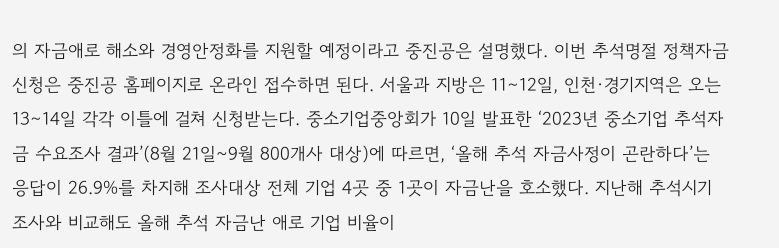의 자금애로 해소와 경영안정화를 지원할 예정이라고 중진공은 설명했다. 이번 추석명절 정책자금 신청은 중진공 홈페이지로 온라인 접수하면 된다. 서울과 지방은 11∼12일, 인천·경기지역은 오는 13∼14일 각각 이틀에 걸쳐 신청받는다. 중소기업중앙회가 10일 발표한 ‘2023년 중소기업 추석자금 수요조사 결과’(8월 21일~9월 800개사 대상)에 따르면, ‘올해 추석 자금사정이 곤란하다’는 응답이 26.9%를 차지해 조사대상 전체 기업 4곳 중 1곳이 자금난을 호소했다. 지난해 추석시기 조사와 비교해도 올해 추석 자금난 애로 기업 비율이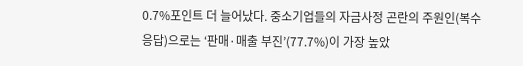0.7%포인트 더 늘어났다. 중소기업들의 자금사정 곤란의 주원인(복수응답)으로는 ‘판매·매출 부진’(77.7%)이 가장 높았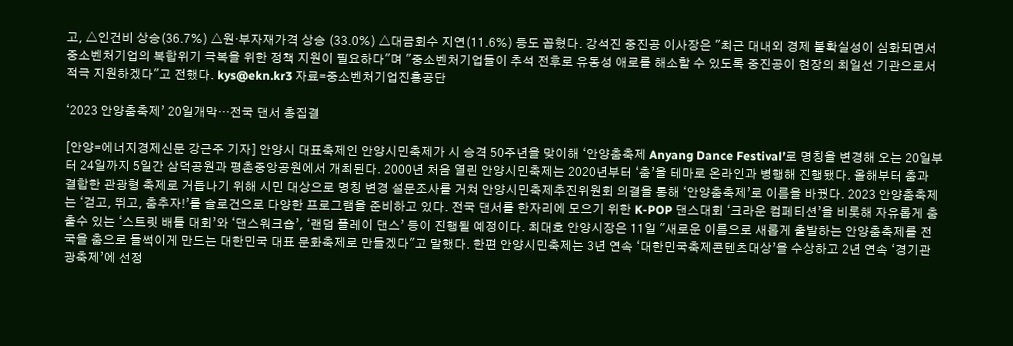고, △인건비 상승(36.7%) △원·부자재가격 상승 (33.0%) △대금회수 지연(11.6%) 등도 꼽혔다. 강석진 중진공 이사장은 "최근 대내외 경제 불확실성이 심화되면서 중소벤처기업의 복합위기 극복을 위한 정책 지원이 필요하다"며 "중소벤처기업들이 추석 전후로 유동성 애로를 해소할 수 있도록 중진공이 현장의 최일선 기관으로서 적극 지원하겠다"고 전했다. kys@ekn.kr3 자료=중소벤처기업진흥공단

‘2023 안양춤축제’ 20일개막…전국 댄서 총집결

[안양=에너지경제신문 강근주 기자] 안양시 대표축제인 안양시민축제가 시 승격 50주년을 맞이해 ‘안양춤축제 Anyang Dance Festival’로 명칭을 변경해 오는 20일부터 24일까지 5일간 삼덕공원과 평촌중앙공원에서 개최된다. 2000년 처음 열린 안양시민축제는 2020년부터 ‘춤’을 테마로 온라인과 병행해 진행됐다. 올해부터 춤과 결합한 관광형 축제로 거듭나기 위해 시민 대상으로 명칭 변경 설문조사를 거쳐 안양시민축제추진위원회 의결을 통해 ‘안양춤축제’로 이름을 바꿨다. 2023 안양춤축제는 ‘걷고, 뛰고, 춤추자!’를 슬로건으로 다양한 프로그램을 준비하고 있다. 전국 댄서를 한자리에 모으기 위한 K-POP 댄스대회 ‘크라운 컴페티션’을 비롯해 자유롭게 춤 출수 있는 ‘스트릿 배틀 대회’와 ‘댄스워크숍’, ‘랜덤 플레이 댄스’ 등이 진행될 예정이다. 최대호 안양시장은 11일 "새로운 이름으로 새롭게 출발하는 안양춤축제를 전국을 춤으로 들썩이게 만드는 대한민국 대표 문화축제로 만들겠다"고 말했다. 한편 안양시민축제는 3년 연속 ‘대한민국축제콘텐츠대상’을 수상하고 2년 연속 ‘경기관광축제’에 선정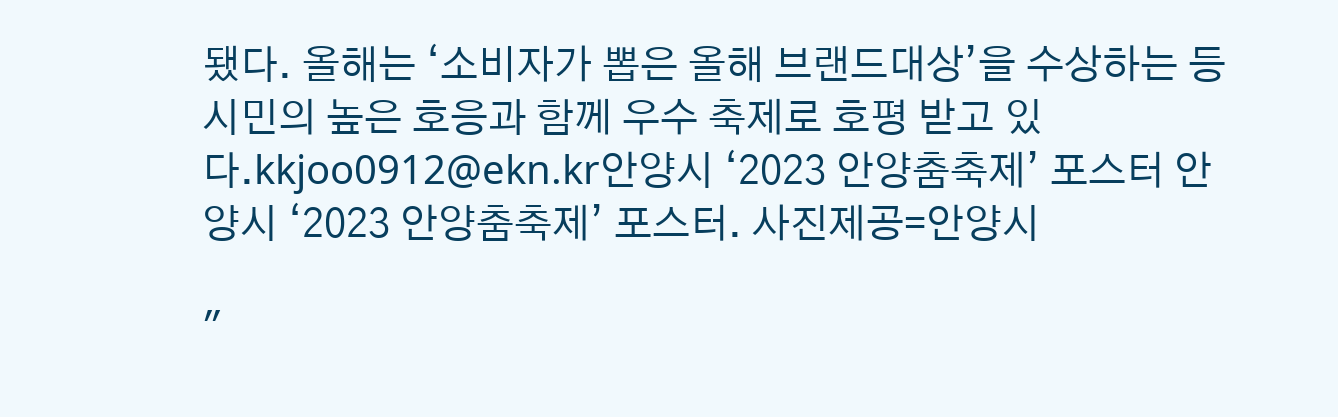됐다. 올해는 ‘소비자가 뽑은 올해 브랜드대상’을 수상하는 등 시민의 높은 호응과 함께 우수 축제로 호평 받고 있다.kkjoo0912@ekn.kr안양시 ‘2023 안양춤축제’ 포스터 안양시 ‘2023 안양춤축제’ 포스터. 사진제공=안양시

"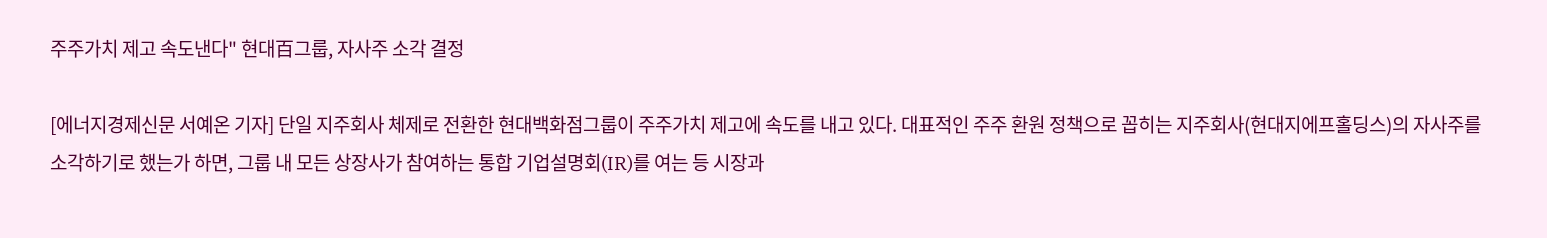주주가치 제고 속도낸다" 현대百그룹, 자사주 소각 결정

[에너지경제신문 서예온 기자] 단일 지주회사 체제로 전환한 현대백화점그룹이 주주가치 제고에 속도를 내고 있다. 대표적인 주주 환원 정책으로 꼽히는 지주회사(현대지에프홀딩스)의 자사주를 소각하기로 했는가 하면, 그룹 내 모든 상장사가 참여하는 통합 기업설명회(IR)를 여는 등 시장과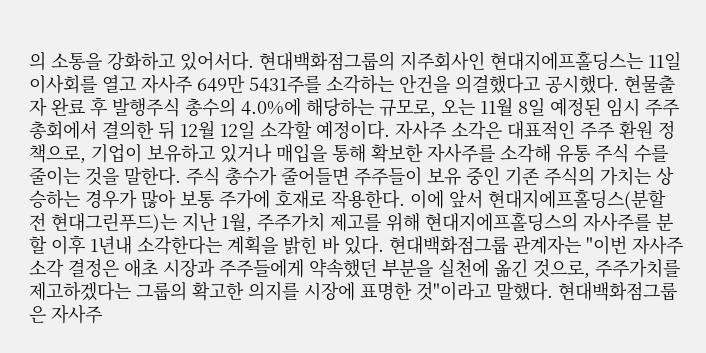의 소통을 강화하고 있어서다. 현대백화점그룹의 지주회사인 현대지에프홀딩스는 11일 이사회를 열고 자사주 649만 5431주를 소각하는 안건을 의결했다고 공시했다. 현물출자 완료 후 발행주식 총수의 4.0%에 해당하는 규모로, 오는 11월 8일 예정된 임시 주주총회에서 결의한 뒤 12월 12일 소각할 예정이다. 자사주 소각은 대표적인 주주 환원 정책으로, 기업이 보유하고 있거나 매입을 통해 확보한 자사주를 소각해 유통 주식 수를 줄이는 것을 말한다. 주식 총수가 줄어들면 주주들이 보유 중인 기존 주식의 가치는 상승하는 경우가 많아 보통 주가에 호재로 작용한다. 이에 앞서 현대지에프홀딩스(분할 전 현대그린푸드)는 지난 1월, 주주가치 제고를 위해 현대지에프홀딩스의 자사주를 분할 이후 1년내 소각한다는 계획을 밝힌 바 있다. 현대백화점그룹 관계자는 "이번 자사주 소각 결정은 애초 시장과 주주들에게 약속했던 부분을 실천에 옮긴 것으로, 주주가치를 제고하겠다는 그룹의 확고한 의지를 시장에 표명한 것"이라고 말했다. 현대백화점그룹은 자사주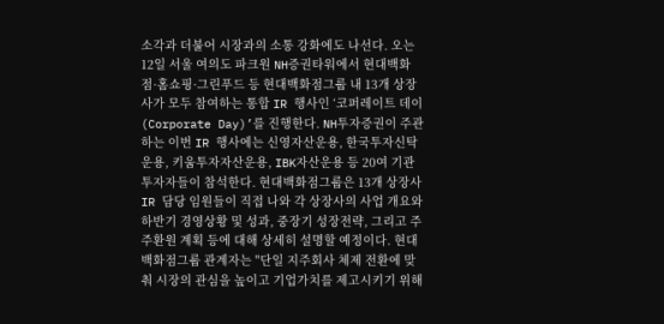소각과 더불어 시장과의 소통 강화에도 나선다. 오는 12일 서울 여의도 파크원 NH증권타워에서 현대백화점·홈쇼핑·그린푸드 등 현대백화점그룹 내 13개 상장사가 모두 참여하는 통합 IR 행사인 ‘코퍼레이트 데이(Corporate Day)’를 진행한다. NH투자증권이 주관하는 이번 IR 행사에는 신영자산운용, 한국투자신탁운용, 키움투자자산운용, IBK자산운용 등 20여 기관 투자자들이 참석한다. 현대백화점그룹은 13개 상장사 IR 담당 임원들이 직접 나와 각 상장사의 사업 개요와 하반기 경영상황 및 성과, 중장기 성장전략, 그리고 주주환원 계획 등에 대해 상세히 설명할 예정이다. 현대백화점그룹 관계자는 "단일 지주회사 체제 전환에 맞춰 시장의 관심을 높이고 기업가치를 제고시키기 위해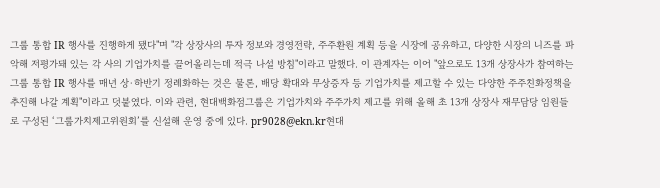그룹 통합 IR 행사를 진행하게 됐다"며 "각 상장사의 투자 정보와 경영전략, 주주환원 계획 등을 시장에 공유하고, 다양한 시장의 니즈를 파악해 저평가돼 있는 각 사의 기업가치를 끌어올리는데 적극 나설 방침"이라고 말했다. 이 관계자는 이어 "앞으로도 13개 상장사가 참여하는 그룹 통합 IR 행사를 매년 상·하반기 정례화하는 것은 물론, 배당 확대와 무상증자 등 기업가치를 제고할 수 있는 다양한 주주친화정책을 추진해 나갈 계획"이라고 덧붙였다. 이와 관련, 현대백화점그룹은 기업가치와 주주가치 제고를 위해 올해 초 13개 상장사 재무담당 임원들로 구성된 ‘그룹가치제고위원회’를 신설해 운영 중에 있다. pr9028@ekn.kr현대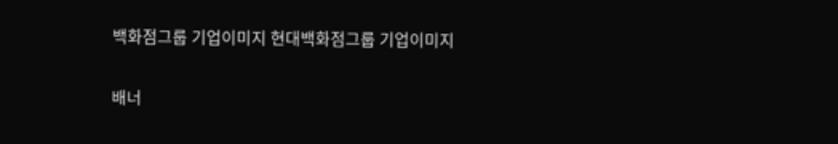백화점그룹 기업이미지 현대백화점그룹 기업이미지

배너